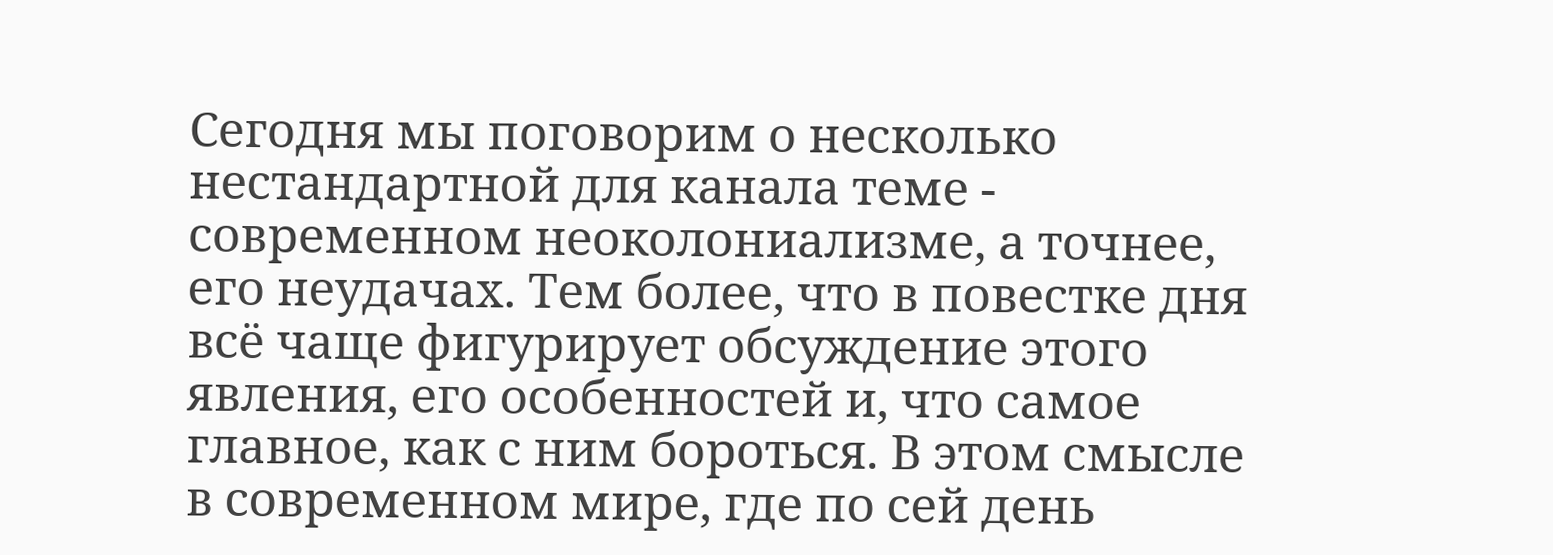Сегодня мы поговорим о несколько нестандартной для канала теме - современном неоколониализме, а точнее, его неудачах. Тем более, что в повестке дня всё чаще фигурирует обсуждение этого явления, его особенностей и, что самое главное, как с ним бороться. В этом смысле в современном мире, где по сей день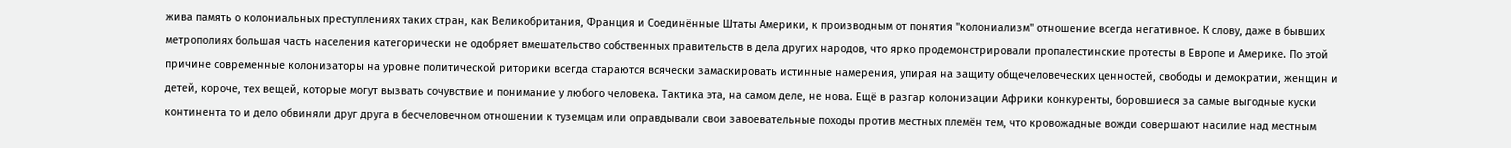жива память о колониальных преступлениях таких стран, как Великобритания, Франция и Соединённые Штаты Америки, к производным от понятия "колониализм" отношение всегда негативное. К слову, даже в бывших метрополиях большая часть населения категорически не одобряет вмешательство собственных правительств в дела других народов, что ярко продемонстрировали пропалестинские протесты в Европе и Америке. По этой причине современные колонизаторы на уровне политической риторики всегда стараются всячески замаскировать истинные намерения, упирая на защиту общечеловеческих ценностей, свободы и демократии, женщин и детей, короче, тех вещей, которые могут вызвать сочувствие и понимание у любого человека. Тактика эта, на самом деле, не нова. Ещё в разгар колонизации Африки конкуренты, боровшиеся за самые выгодные куски континента то и дело обвиняли друг друга в бесчеловечном отношении к туземцам или оправдывали свои завоевательные походы против местных племён тем, что кровожадные вожди совершают насилие над местным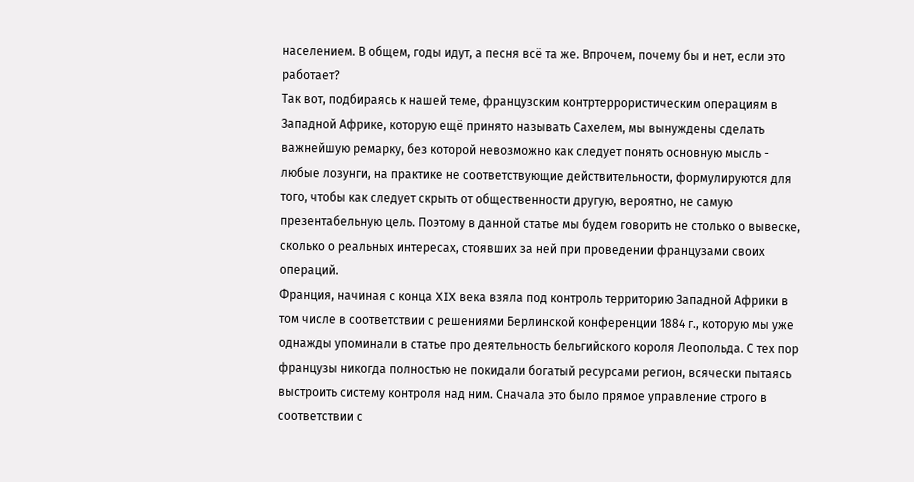населением. В общем, годы идут, а песня всё та же. Впрочем, почему бы и нет, если это работает?
Так вот, подбираясь к нашей теме, французским контртеррористическим операциям в Западной Африке, которую ещё принято называть Сахелем, мы вынуждены сделать важнейшую ремарку, без которой невозможно как следует понять основную мысль - любые лозунги, на практике не соответствующие действительности, формулируются для того, чтобы как следует скрыть от общественности другую, вероятно, не самую презентабельную цель. Поэтому в данной статье мы будем говорить не столько о вывеске, сколько о реальных интересах, стоявших за ней при проведении французами своих операций.
Франция, начиная с конца XIX века взяла под контроль территорию Западной Африки в том числе в соответствии с решениями Берлинской конференции 1884 г., которую мы уже однажды упоминали в статье про деятельность бельгийского короля Леопольда. С тех пор французы никогда полностью не покидали богатый ресурсами регион, всячески пытаясь выстроить систему контроля над ним. Сначала это было прямое управление строго в соответствии с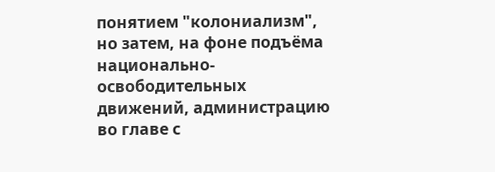понятием "колониализм", но затем, на фоне подъёма национально-освободительных движений, администрацию во главе с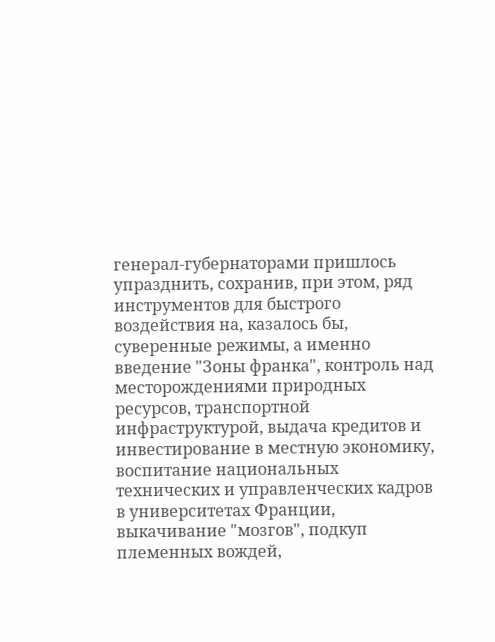генерал-губернаторами пришлось упразднить, сохранив, при этом, ряд инструментов для быстрого воздействия на, казалось бы, суверенные режимы, а именно введение "Зоны франка", контроль над месторождениями природных ресурсов, транспортной инфраструктурой, выдача кредитов и инвестирование в местную экономику, воспитание национальных технических и управленческих кадров в университетах Франции, выкачивание "мозгов", подкуп племенных вождей,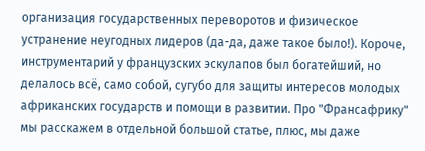организация государственных переворотов и физическое устранение неугодных лидеров (да-да, даже такое было!). Короче, инструментарий у французских эскулапов был богатейший, но делалось всё, само собой, сугубо для защиты интересов молодых африканских государств и помощи в развитии. Про "Франсафрику" мы расскажем в отдельной большой статье, плюс, мы даже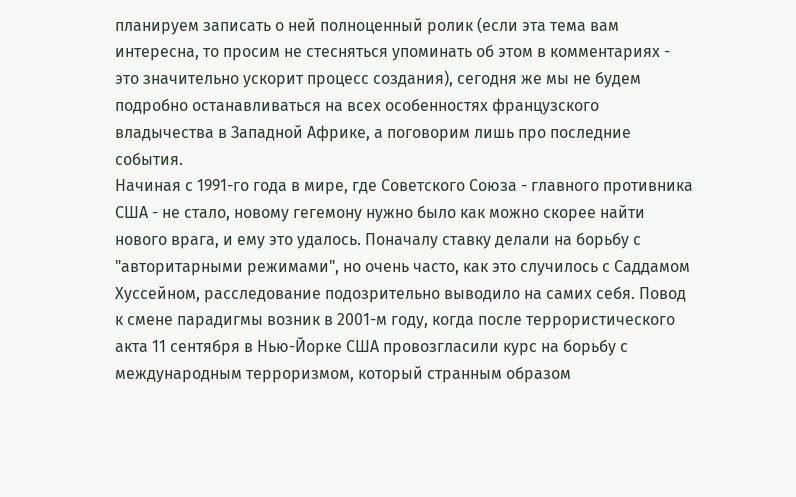планируем записать о ней полноценный ролик (если эта тема вам интересна, то просим не стесняться упоминать об этом в комментариях - это значительно ускорит процесс создания), сегодня же мы не будем подробно останавливаться на всех особенностях французского владычества в Западной Африке, а поговорим лишь про последние события.
Начиная с 1991-го года в мире, где Советского Союза - главного противника США - не стало, новому гегемону нужно было как можно скорее найти нового врага, и ему это удалось. Поначалу ставку делали на борьбу с "авторитарными режимами", но очень часто, как это случилось с Саддамом Хуссейном, расследование подозрительно выводило на самих себя. Повод к смене парадигмы возник в 2001-м году, когда после террористического акта 11 сентября в Нью-Йорке США провозгласили курс на борьбу с международным терроризмом, который странным образом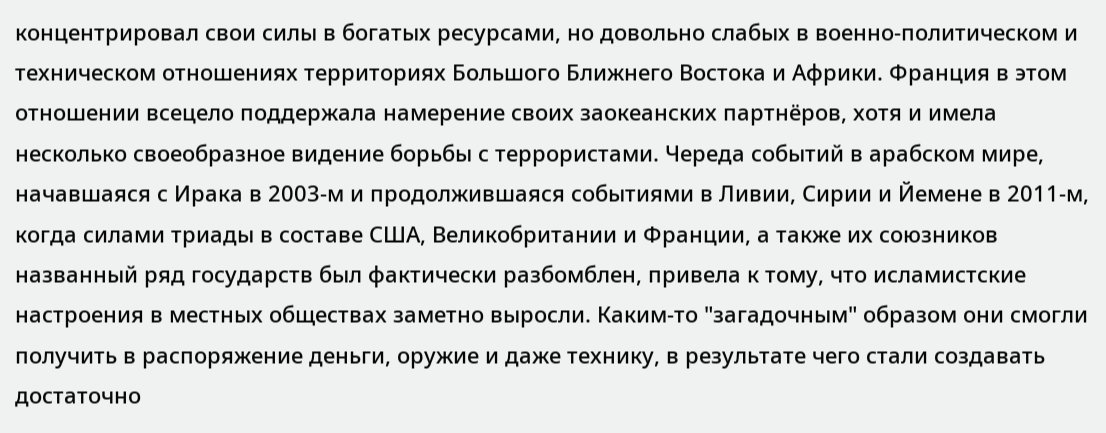концентрировал свои силы в богатых ресурсами, но довольно слабых в военно-политическом и техническом отношениях территориях Большого Ближнего Востока и Африки. Франция в этом отношении всецело поддержала намерение своих заокеанских партнёров, хотя и имела несколько своеобразное видение борьбы с террористами. Череда событий в арабском мире, начавшаяся с Ирака в 2003-м и продолжившаяся событиями в Ливии, Сирии и Йемене в 2011-м, когда силами триады в составе США, Великобритании и Франции, а также их союзников названный ряд государств был фактически разбомблен, привела к тому, что исламистские настроения в местных обществах заметно выросли. Каким-то "загадочным" образом они смогли получить в распоряжение деньги, оружие и даже технику, в результате чего стали создавать достаточно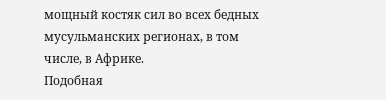мощный костяк сил во всех бедных мусульманских регионах, в том числе, в Африке.
Подобная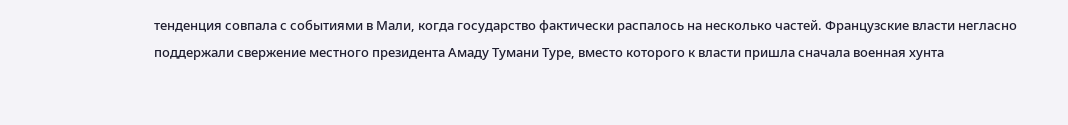тенденция совпала с событиями в Мали, когда государство фактически распалось на несколько частей. Французские власти негласно поддержали свержение местного президента Амаду Тумани Туре, вместо которого к власти пришла сначала военная хунта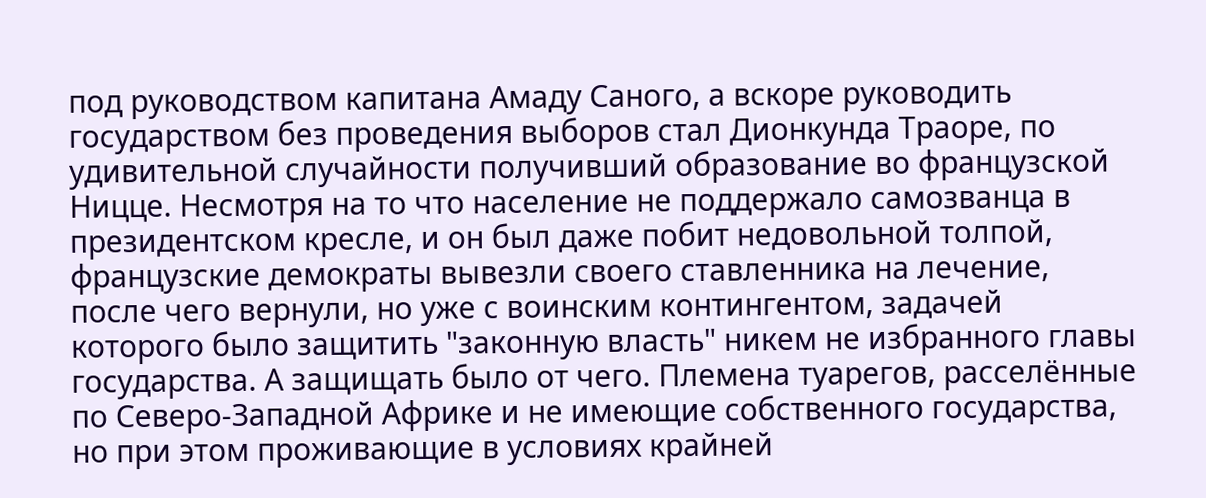под руководством капитана Амаду Саного, а вскоре руководить государством без проведения выборов стал Дионкунда Траоре, по удивительной случайности получивший образование во французской Ницце. Несмотря на то что население не поддержало самозванца в президентском кресле, и он был даже побит недовольной толпой, французские демократы вывезли своего ставленника на лечение, после чего вернули, но уже с воинским контингентом, задачей которого было защитить "законную власть" никем не избранного главы государства. А защищать было от чего. Племена туарегов, расселённые по Северо-Западной Африке и не имеющие собственного государства, но при этом проживающие в условиях крайней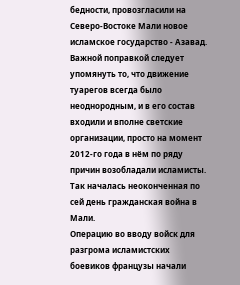бедности, провозгласили на Северо-Востоке Мали новое исламское государство - Азавад. Важной поправкой следует упомянуть то, что движение туарегов всегда было неоднородным, и в его состав входили и вполне светские организации, просто на момент 2012-го года в нём по ряду причин возобладали исламисты. Так началась неоконченная по сей день гражданская война в Мали.
Операцию во вводу войск для разгрома исламистских боевиков французы начали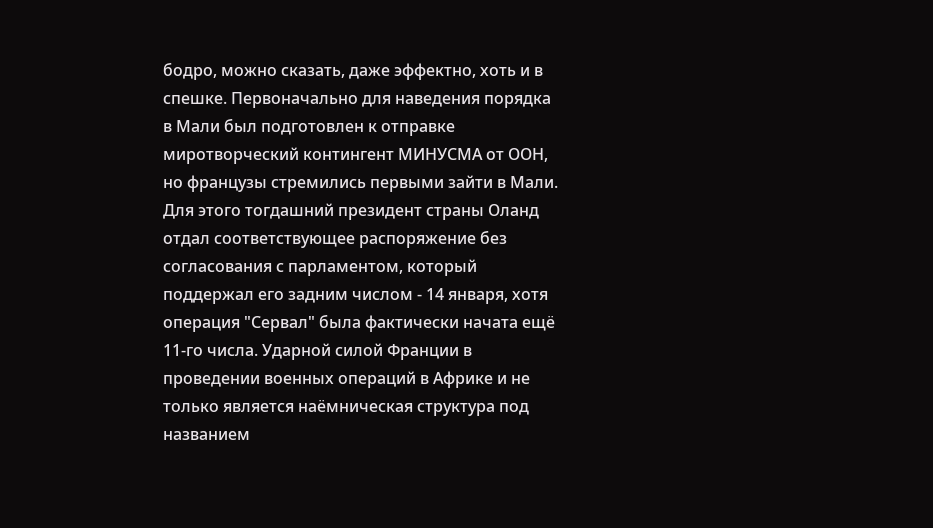бодро, можно сказать, даже эффектно, хоть и в спешке. Первоначально для наведения порядка в Мали был подготовлен к отправке миротворческий контингент МИНУСМА от ООН, но французы стремились первыми зайти в Мали. Для этого тогдашний президент страны Оланд отдал соответствующее распоряжение без согласования с парламентом, который поддержал его задним числом - 14 января, хотя операция "Сервал" была фактически начата ещё 11-го числа. Ударной силой Франции в проведении военных операций в Африке и не только является наёмническая структура под названием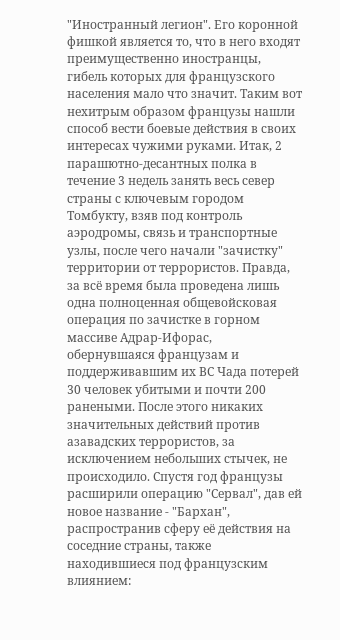"Иностранный легион". Его коронной фишкой является то, что в него входят преимущественно иностранцы, гибель которых для французского населения мало что значит. Таким вот нехитрым образом французы нашли способ вести боевые действия в своих интересах чужими руками. Итак, 2 парашютно-десантных полка в течение 3 недель занять весь север страны с ключевым городом Томбукту, взяв под контроль аэродромы, связь и транспортные узлы, после чего начали "зачистку" территории от террористов. Правда, за всё время была проведена лишь одна полноценная общевойсковая операция по зачистке в горном массиве Адрар-Ифорас, обернувшаяся французам и поддерживавшим их ВС Чада потерей 30 человек убитыми и почти 200 ранеными. После этого никаких значительных действий против азавадских террористов, за исключением небольших стычек, не происходило. Спустя год французы расширили операцию "Сервал", дав ей новое название - "Бархан", распространив сферу её действия на соседние страны, также находившиеся под французским влиянием: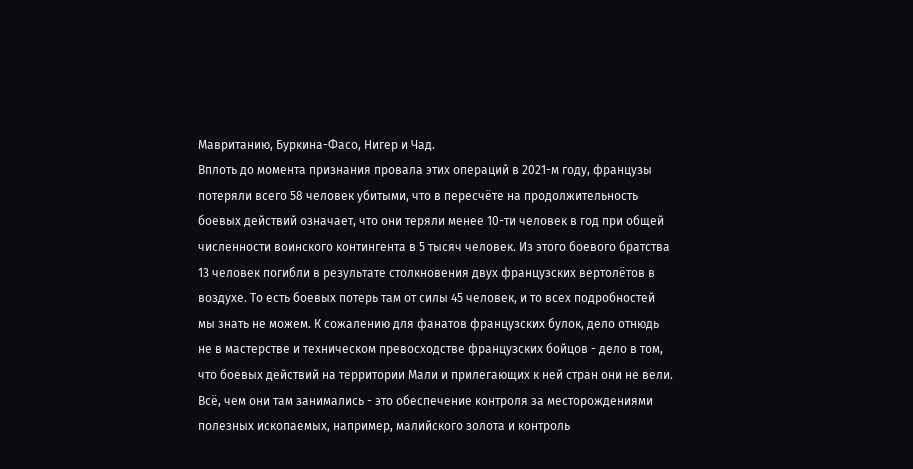Мавританию, Буркина-Фасо, Нигер и Чад.
Вплоть до момента признания провала этих операций в 2021-м году, французы потеряли всего 58 человек убитыми, что в пересчёте на продолжительность боевых действий означает, что они теряли менее 10-ти человек в год при общей численности воинского контингента в 5 тысяч человек. Из этого боевого братства 13 человек погибли в результате столкновения двух французских вертолётов в воздухе. То есть боевых потерь там от силы 45 человек, и то всех подробностей мы знать не можем. К сожалению для фанатов французских булок, дело отнюдь не в мастерстве и техническом превосходстве французских бойцов - дело в том, что боевых действий на территории Мали и прилегающих к ней стран они не вели. Всё, чем они там занимались - это обеспечение контроля за месторождениями полезных ископаемых, например, малийского золота и контроль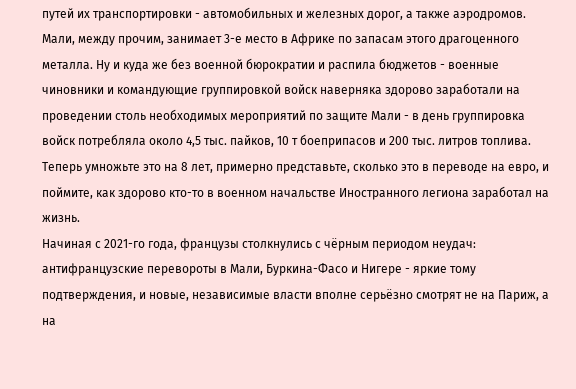путей их транспортировки - автомобильных и железных дорог, а также аэродромов. Мали, между прочим, занимает 3-е место в Африке по запасам этого драгоценного металла. Ну и куда же без военной бюрократии и распила бюджетов - военные чиновники и командующие группировкой войск наверняка здорово заработали на проведении столь необходимых мероприятий по защите Мали - в день группировка войск потребляла около 4,5 тыс. пайков, 10 т боеприпасов и 200 тыс. литров топлива. Теперь умножьте это на 8 лет, примерно представьте, сколько это в переводе на евро, и поймите, как здорово кто-то в военном начальстве Иностранного легиона заработал на жизнь.
Начиная с 2021-го года, французы столкнулись с чёрным периодом неудач: антифранцузские перевороты в Мали, Буркина-Фасо и Нигере - яркие тому подтверждения, и новые, независимые власти вполне серьёзно смотрят не на Париж, а на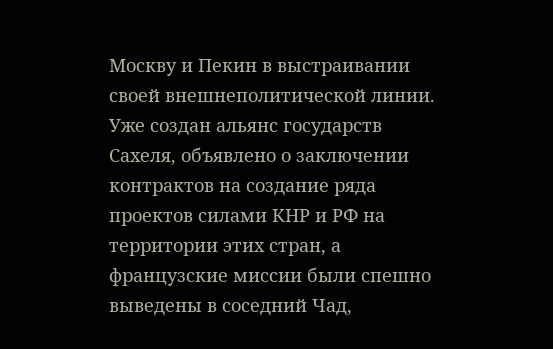Москву и Пекин в выстраивании своей внешнеполитической линии. Уже создан альянс государств Сахеля, объявлено о заключении контрактов на создание ряда проектов силами КНР и РФ на территории этих стран, а французские миссии были спешно выведены в соседний Чад,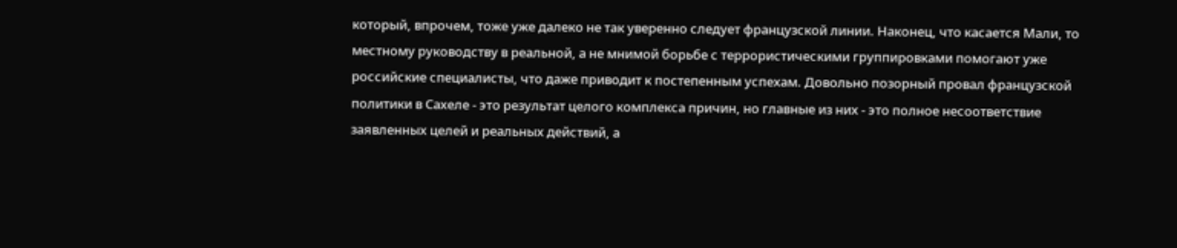который, впрочем, тоже уже далеко не так уверенно следует французской линии. Наконец, что касается Мали, то местному руководству в реальной, а не мнимой борьбе с террористическими группировками помогают уже российские специалисты, что даже приводит к постепенным успехам. Довольно позорный провал французской политики в Сахеле - это результат целого комплекса причин, но главные из них - это полное несоответствие заявленных целей и реальных действий, а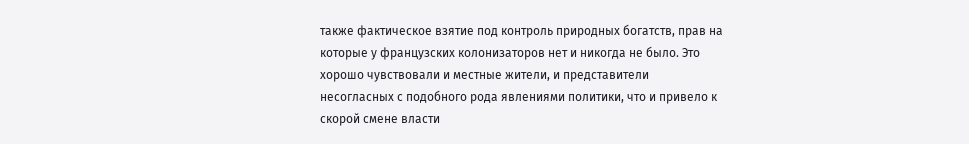также фактическое взятие под контроль природных богатств, прав на которые у французских колонизаторов нет и никогда не было. Это хорошо чувствовали и местные жители, и представители несогласных с подобного рода явлениями политики, что и привело к скорой смене власти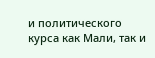и политического курса как Мали, так и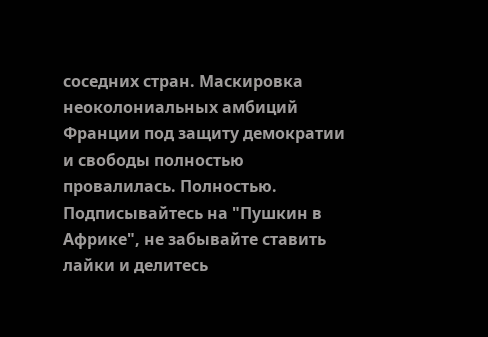соседних стран. Маскировка неоколониальных амбиций Франции под защиту демократии и свободы полностью провалилась. Полностью.
Подписывайтесь на "Пушкин в Африке", не забывайте ставить лайки и делитесь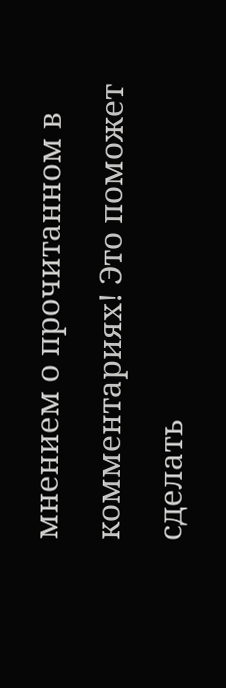мнением о прочитанном в комментариях! Это поможет сделать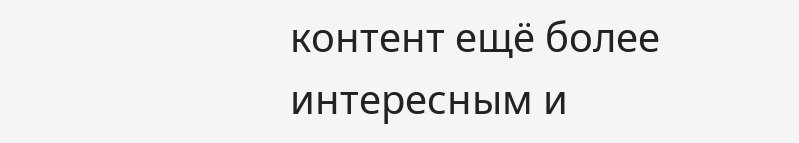контент ещё более интересным и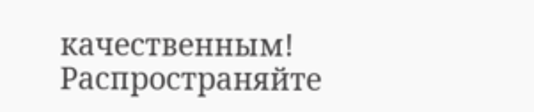качественным! Распространяйте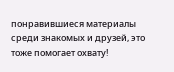понравившиеся материалы среди знакомых и друзей, это тоже помогает охвату!